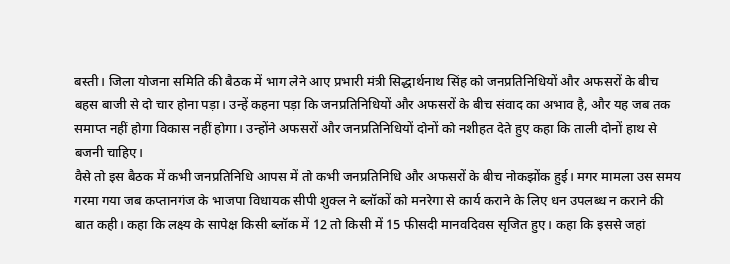बस्ती। जिला योजना समिति की बैठक में भाग लेने आए प्रभारी मंत्री सिद्धार्थनाथ सिंह को जनप्रतिनिधियों और अफसरों के बीच बहस बाजी से दो चार होना पड़ा। उन्हें कहना पड़ा कि जनप्रतिनिधियों और अफसरों के बीच संवाद का अभाव है, और यह जब तक समाप्त नहीं होगा विकास नहीं होगा। उन्होंने अफसरों और जनप्रतिनिधियों दोनों को नशीहत देते हुए कहा कि ताली दोनों हाथ से बजनी चाहिए।
वैसे तो इस बैठक में कभी जनप्रतिनिधि आपस में तो कभी जनप्रतिनिधि और अफसरों के बीच नोकझोंक हुई। मगर मामला उस समय गरमा गया जब कप्तानगंज के भाजपा विधायक सीपी शुक्ल ने ब्लॉकों को मनरेगा से कार्य कराने के लिए धन उपलब्ध न कराने की बात कही। कहा कि लक्ष्य के सापेक्ष किसी ब्लॉक में 12 तो किसी में 15 फीसदी मानवदिवस सृजित हुए। कहा कि इससे जहां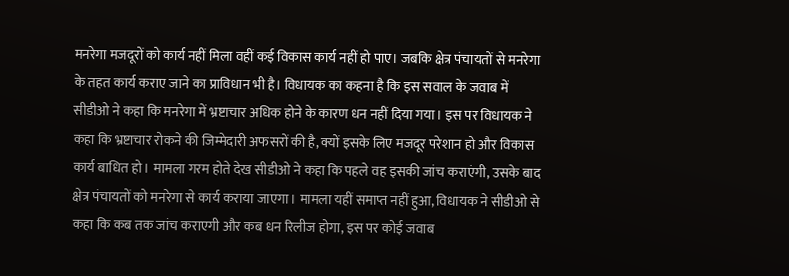मनरेगा मजदूरों को कार्य नहीं मिला वहीं कई विकास कार्य नहीं हो पाए। जबकि क्षेत्र पंचायतों से मनरेगा के तहत कार्य कराए जाने का प्राविधान भी है। विधायक का कहना है कि इस सवाल के जवाब में सीडीओ ने कहा कि मनरेगा में भ्रष्टाचार अधिक होने के कारण धन नहीं दिया गया। इस पर विधायक ने कहा कि भ्रष्टाचार रोकने की जिम्मेदारी अफसरों की है, क्यों इसके लिए मजदूर परेशान हो और विकास कार्य बाधित हो। मामला गरम होते देख सीडीओ ने कहा कि पहले वह इसकी जांच कराएंगी, उसके बाद क्षेत्र पंचायतों को मनरेगा से कार्य कराया जाएगा। मामला यहीं समाप्त नहीं हुआ, विधायक ने सीडीओ से कहा कि कब तक जांच कराएगी और कब धन रिलीज होगा, इस पर कोई जवाब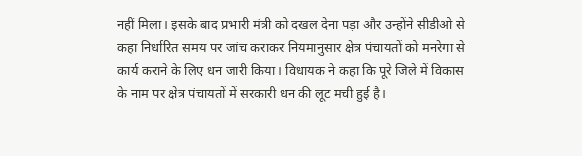नहीं मिला। इसके बाद प्रभारी मंत्री को दखल देना पड़ा और उन्होंने सीडीओ से कहा निर्धारित समय पर जांच कराकर नियमानुसार क्षेत्र पंचायतों को मनरेगा से कार्य कराने के लिए धन जारी किया। विधायक ने कहा कि पूरे जिले में विकास के नाम पर क्षेत्र पंचायतों में सरकारी धन की लूट मची हुई है।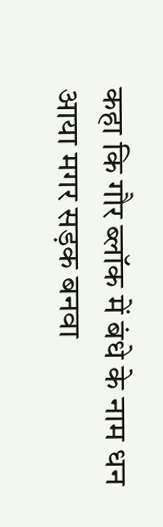कहा कि गौर ब्लॉक में बंधे के नाम धन आया मगर सड़क बनवा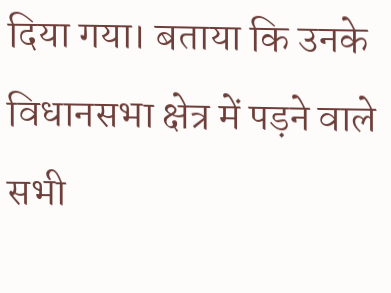दिया गया। बताया कि उनके विधानसभा क्षेत्र में पड़ने वाले सभी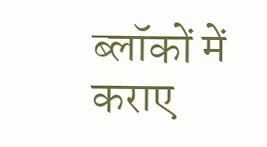ब्लॉकों में कराए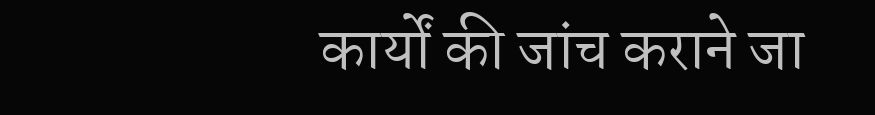कार्यों की जांच कराने जा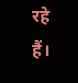रहे हैं।